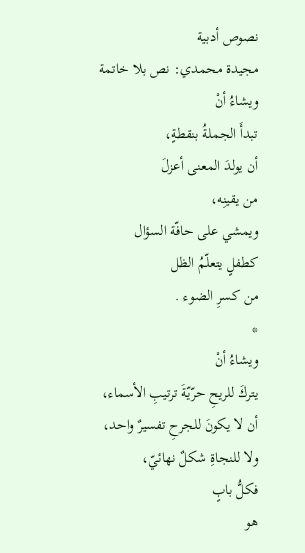نصوص أدبية
مجيدة محمدي: نص بلا خاتمة
ويشاءُ أنْ
تبدأَ الجملةُ بنقطةٍ،
أن يولدَ المعنى أعزلَ
من يقينِه،
ويمشي على حافّة السؤال
كطفلٍ يتعلّمُ الظل
من كسرِ الضوء .
*
ويشاءُ أنْ
يتركَ للريحِ حرّيّةَ ترتيبِ الأسماء،
أن لا يكونَ للجرحِ تفسيرٌ واحد،
ولا للنجاةِ شكلٌ نهائيّ،
فكلُّ بابٍ
هو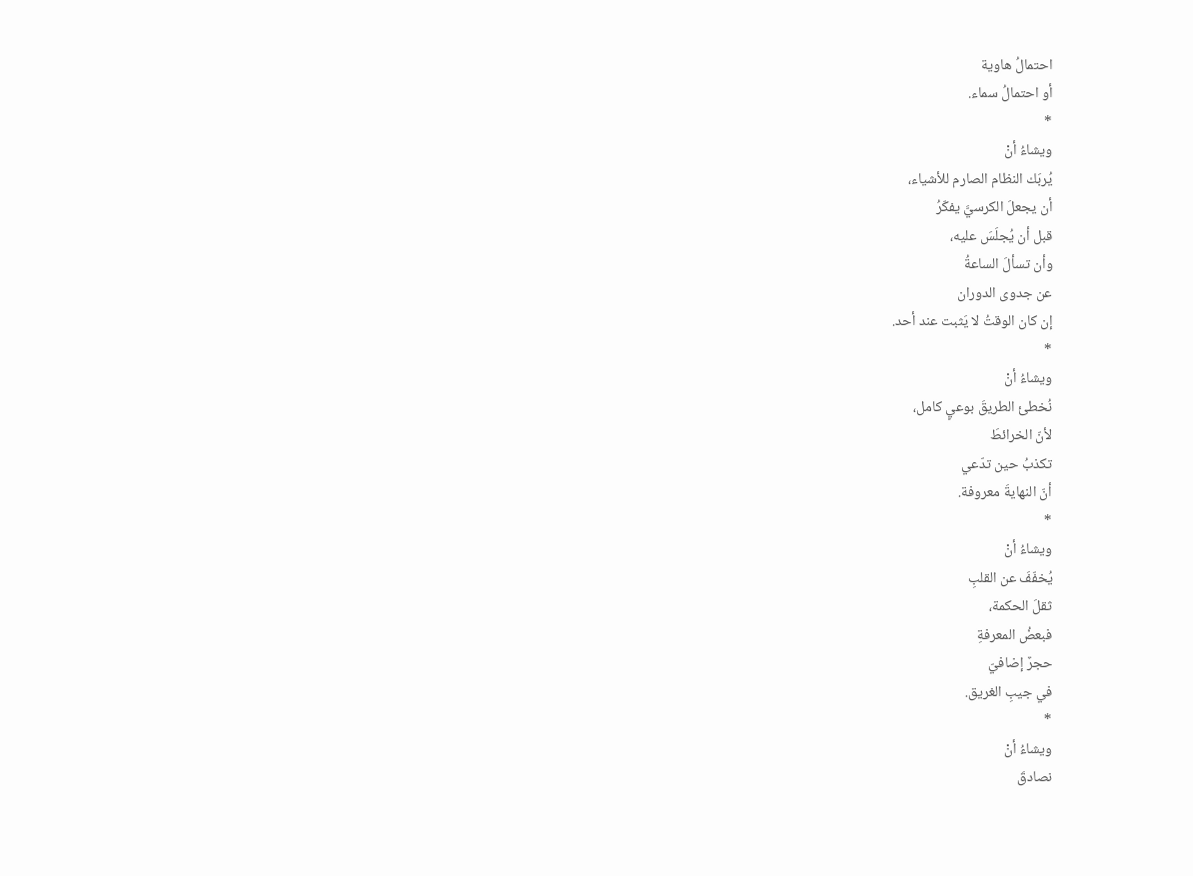احتمالُ هاوية
أو احتمالُ سماء.
*
ويشاءُ أنْ
يُربَك النظام الصارم للأشياء،
أن يجعلَ الكرسيَّ يفكّرُ
قبل أن يُجلَسَ عليه،
وأن تسألَ الساعةُ
عن جدوى الدوران
إن كان الوقتُ لا يَثبت عند أحد.
*
ويشاءُ أنْ
نُخطئ الطريقَ بوعيٍ كامل،
لأنّ الخرائطَ
تكذبُ حين تدّعي
أنّ النهايةَ معروفة.
*
ويشاءُ أنْ
يُخفّفَ عن القلبِ
ثقلَ الحكمة،
فبعضُ المعرفةِ
حجرٌ إضافيّ
في جيبِ الغريق.
*
ويشاءُ أنْ
نصادقَ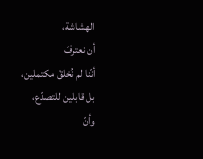الهشاشة،
أن نعترفَ
أنّنا لم نُخلقْ مكتملين،
بل قابلين للتصدّع،
وأنّ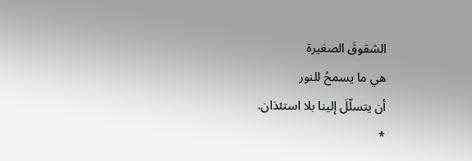الشقوقَ الصغيرة
هي ما يسمحُ للنور
أن يتسلّلَ إلينا بلا استئذان.
*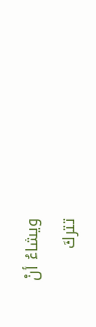ويشاءُ أنْ
تتركَ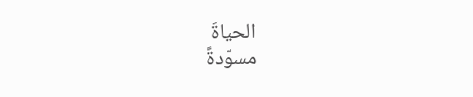الحياةَ
مسوّدةً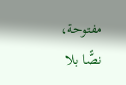مفتوحة،
نصًّا بلا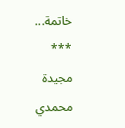خاتمة...
***
مجيدة محمدي